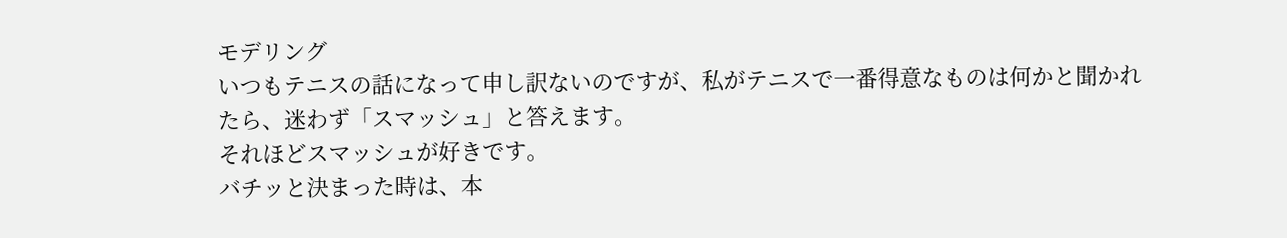モデリング
いつもテニスの話になって申し訳ないのですが、私がテニスで一番得意なものは何かと聞かれたら、迷わず「スマッシュ」と答えます。
それほどスマッシュが好きです。
バチッと決まった時は、本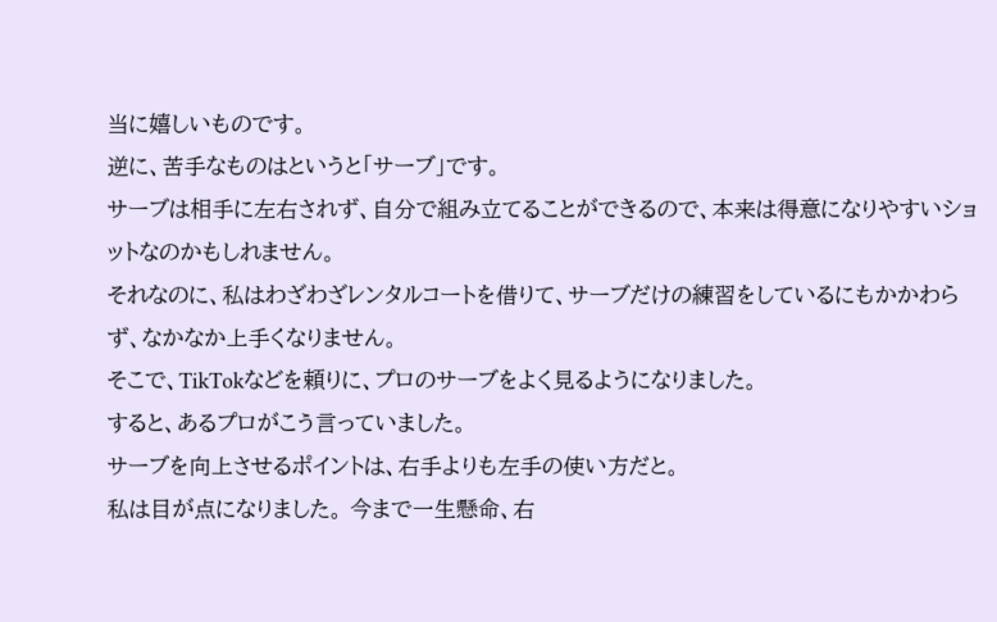当に嬉しいものです。
逆に、苦手なものはというと「サーブ」です。
サーブは相手に左右されず、自分で組み立てることができるので、本来は得意になりやすいショットなのかもしれません。
それなのに、私はわざわざレンタルコートを借りて、サーブだけの練習をしているにもかかわらず、なかなか上手くなりません。
そこで、TikTokなどを頼りに、プロのサーブをよく見るようになりました。
すると、あるプロがこう言っていました。
サーブを向上させるポイントは、右手よりも左手の使い方だと。
私は目が点になりました。 今まで一生懸命、右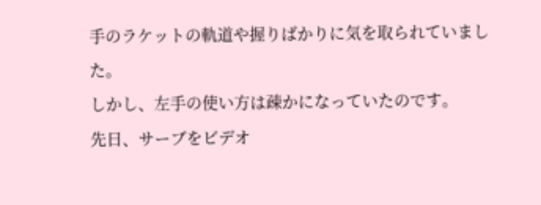手のラケットの軌道や握りばかりに気を取られていました。
しかし、左手の使い方は疎かになっていたのです。
先日、サーブをビデオ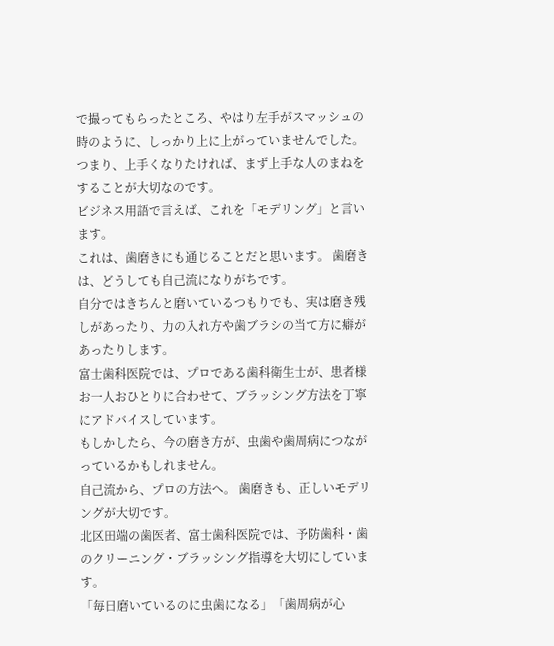で撮ってもらったところ、やはり左手がスマッシュの時のように、しっかり上に上がっていませんでした。
つまり、上手くなりたければ、まず上手な人のまねをすることが大切なのです。
ビジネス用語で言えば、これを「モデリング」と言います。
これは、歯磨きにも通じることだと思います。 歯磨きは、どうしても自己流になりがちです。
自分ではきちんと磨いているつもりでも、実は磨き残しがあったり、力の入れ方や歯ブラシの当て方に癖があったりします。
富士歯科医院では、プロである歯科衛生士が、患者様お一人おひとりに合わせて、ブラッシング方法を丁寧にアドバイスしています。
もしかしたら、今の磨き方が、虫歯や歯周病につながっているかもしれません。
自己流から、プロの方法へ。 歯磨きも、正しいモデリングが大切です。
北区田端の歯医者、富士歯科医院では、予防歯科・歯のクリーニング・ブラッシング指導を大切にしています。
「毎日磨いているのに虫歯になる」「歯周病が心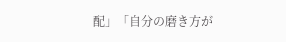配」「自分の磨き方が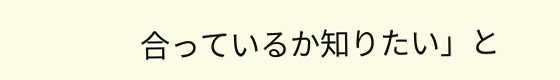合っているか知りたい」と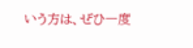いう方は、ぜひ一度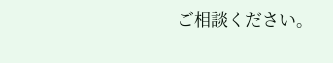ご相談ください。